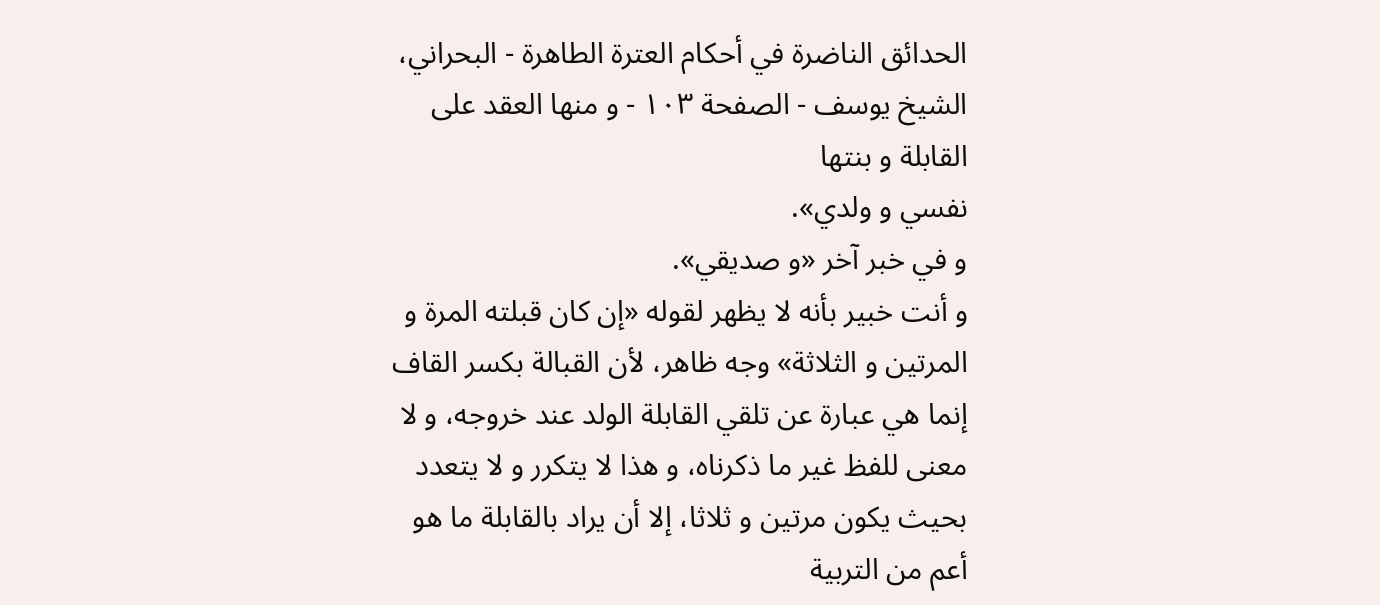الحدائق الناضرة في أحكام العترة الطاهرة - البحراني، الشيخ يوسف - الصفحة ١٠٣ - و منها العقد على القابلة و بنتها
نفسي و ولدي».
و في خبر آخر «و صديقي».
و أنت خبير بأنه لا يظهر لقوله «إن كان قبلته المرة و المرتين و الثلاثة» وجه ظاهر، لأن القبالة بكسر القاف إنما هي عبارة عن تلقي القابلة الولد عند خروجه، و لا معنى للفظ غير ما ذكرناه، و هذا لا يتكرر و لا يتعدد بحيث يكون مرتين و ثلاثا، إلا أن يراد بالقابلة ما هو أعم من التربية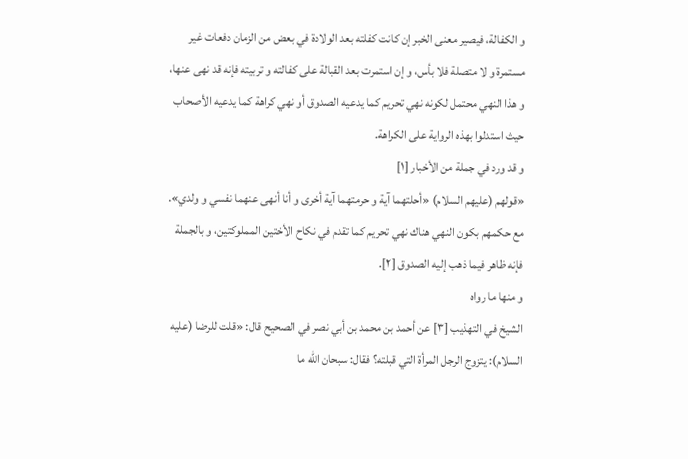و الكفالة، فيصير معنى الخبر إن كانت كفلته بعد الولادة في بعض من الزمان دفعات غير مستمرة و لا متصلة فلا بأس، و إن استمرت بعد القبالة على كفالته و تربيته فإنه قد نهى عنها، و هذا النهي محتمل لكونه نهي تحريم كما يدعيه الصدوق أو نهي كراهة كما يدعيه الأصحاب حيث استدلوا بهذه الرواية على الكراهة.
و قد ورد في جملة من الأخبار [١]
«قولهم (عليهم السلام) «أحلتهما آية و حرمتهما آية أخرى و أنا أنهى عنهما نفسي و ولدي».
مع حكمهم بكون النهي هناك نهي تحريم كما تقدم في نكاح الأختين المملوكتين، و بالجملة فإنه ظاهر فيما ذهب إليه الصدوق [٢].
و منها ما رواه
الشيخ في التهذيب [٣] عن أحمد بن محمد بن أبي نصر في الصحيح قال: «قلت للرضا (عليه السلام): يتزوج الرجل المرأة التي قبلته؟ فقال: سبحان الله ما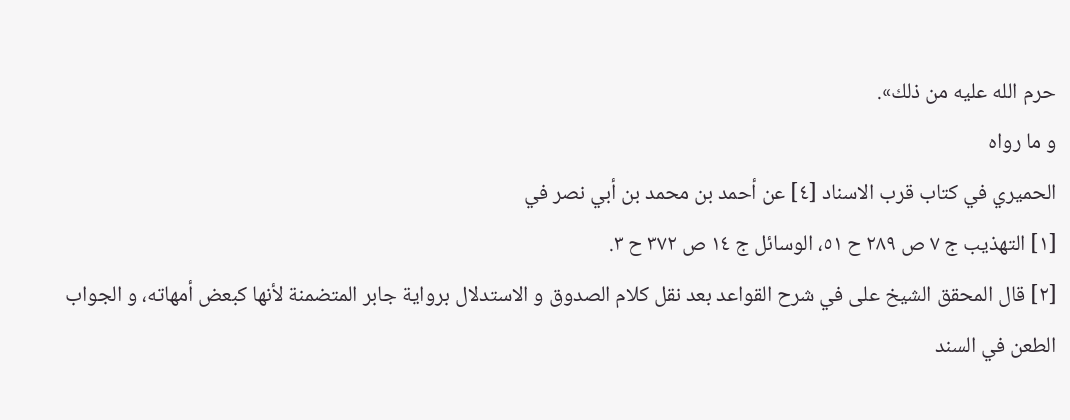حرم الله عليه من ذلك».
و ما رواه
الحميري في كتاب قرب الاسناد [٤] عن أحمد بن محمد بن أبي نصر في
[١] التهذيب ج ٧ ص ٢٨٩ ح ٥١، الوسائل ج ١٤ ص ٣٧٢ ح ٣.
[٢] قال المحقق الشيخ على في شرح القواعد بعد نقل كلام الصدوق و الاستدلال برواية جابر المتضمنة لأنها كبعض أمهاته، و الجواب الطعن في السند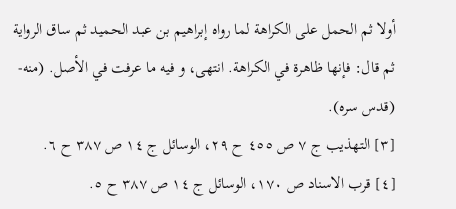أولا ثم الحمل على الكراهة لما رواه إبراهيم بن عبد الحميد ثم ساق الرواية ثم قال: فإنها ظاهرة في الكراهة. انتهى، و فيه ما عرفت في الأصل. (منه- (قدس سره).
[٣] التهذيب ج ٧ ص ٤٥٥ ح ٢٩، الوسائل ج ١٤ ص ٣٨٧ ح ٦.
[٤] قرب الاسناد ص ١٧٠، الوسائل ج ١٤ ص ٣٨٧ ح ٥.